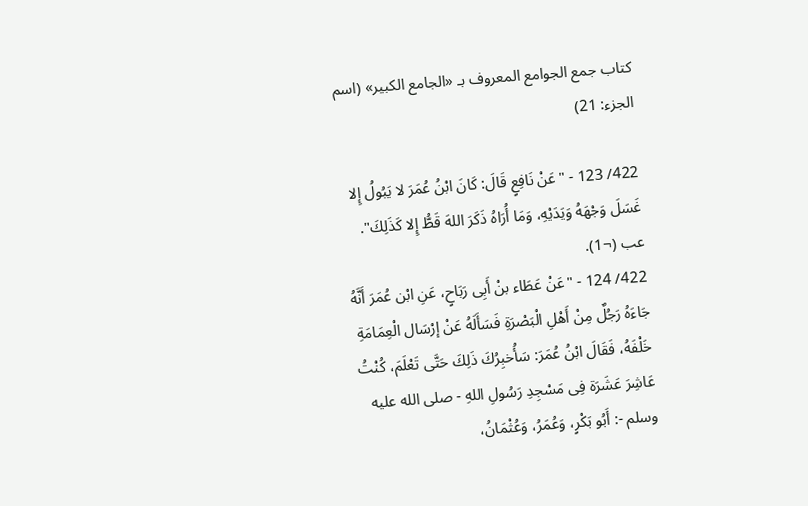كتاب جمع الجوامع المعروف بـ «الجامع الكبير» (اسم الجزء: 21)

422/ 123 - "عَنْ نَافِعٍ قَالَ: كَانَ ابْنُ عُمَرَ لا يَبُولُ إِلا غَسَلَ وَجْهَهُ وَيَدَيْهِ، وَمَا أُرَاهُ ذَكَرَ اللهَ قَطُّ إِلا كَذَلِكَ".
عب (¬1).
422/ 124 - "عَنْ عَطَاء بنْ أَبِى رَبَاحٍ، عَنِ ابْن عُمَرَ أَنَّهُ جَاءَهُ رَجُلٌ مِنْ أَهْلِ الْبَصْرَةِ فَسَأَلَهُ عَنْ إرْسَال الْعِمَامَةِ خَلْفَهُ، فَقَالَ ابْنُ عُمَرَ: سَأُخبِرُكَ ذَلِكَ حَتَّى تَعْلَمَ، كُنْتُ عَاشِرَ عَشَرَة فِى مَسْجِدِ رَسُولِ اللهِ - صلى الله عليه وسلم -: أَبُو بَكْرٍ، وَعُمَرُ، وَعُثْمَانُ،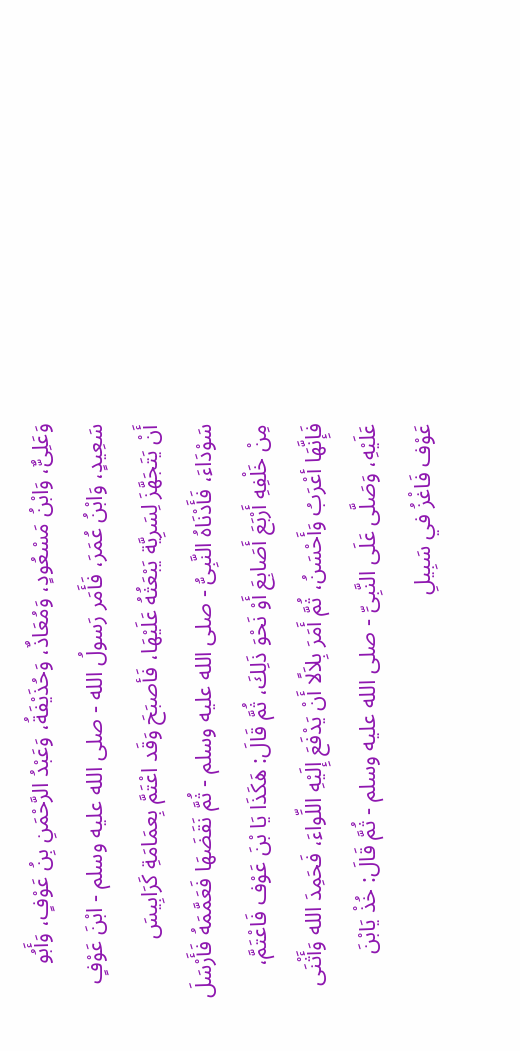وَعَلِىٌّ، وَابْنُ مَسْعُودٍ، وَمُعَاذٌ، وَحُذَيْفَةُ، وَعَبْدُ الرَّحْمَنِ بِنُ عَوْفٍ، وَأَبُو سَعِيدٍ، وَابْنُ عُمَرَ، فَأَمَر رَسولُ الله - صلى الله عليه وسلم - ابْنَ عَوْفٍ أَنْ يَتَجَهَّزَ لِسَرِيَّة يَبْعَثُهُ عَلَيْهَا، فَأصبَحَ وَقَد اعْتَمَّ بِعمَامَةِ كَرَابِيسَ سَوْدَاءَ، فَأَدْنَاهُ النَّبِىُّ - صلى الله عليه وسلم - ثُمَّ نَقَضَهَا فَعَمَّمَهُ فَأَرْسَلَ مِنْ خَلْفِهِ أَرْبَعَ أَصَابِعَ أَوْ نَحْوَ ذَلِكَ، ثُمَّ قَالَ: هَكَذَا يَا بْنَ عَوْف فَاعْتَمَّ، فَإِنَّهَا أعْرَبُ وَأَحْسَنُ، ثُمَّ أَمَرَ بِلاَلًا أَنْ يَدْفَعَ إِلَيْهِ اللِّواءَ، فَحَمِدَ الله وَأَثْنَى عَلَيْهِ، وَصَلَّى عَلَى النَّبِىِّ - صلى الله عليه وسلم - ثُمَّ قَالَ: خُذْ يَابْنَ عَوْف فَاغْزُ في سَبِيلِ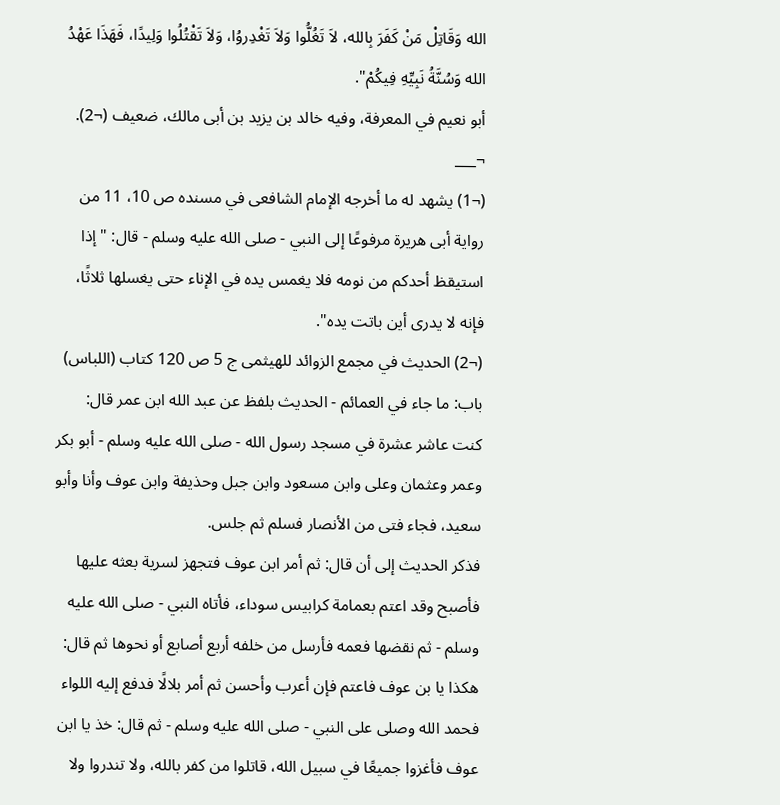الله وَقَاتِلْ مَنْ كَفَرَ بِالله، لاَ تَغُلُّوا وَلاَ تَغْدِروُا، وَلاَ تَقْتُلُوا وَلِيدًا، فَهَذَا عَهْدُ الله وَسُنَّةُ نَبِيِّهِ فِيكُمْ".
أبو نعيم في المعرفة، وفيه خالد بن يزيد بن أبى مالك، ضعيف (¬2).
¬___
(¬1) يشهد له ما أخرجه الإمام الشافعى في مسنده ص 10، 11 من رواية أبى هريرة مرفوعًا إلى النبي - صلى الله عليه وسلم - قال: "إذا استيقظ أحدكم من نومه فلا يغمس يده في الإناء حتى يغسلها ثلاثًا، فإنه لا يدرى أين باتت يده".
(¬2) الحديث في مجمع الزوائد للهيثمى ج 5 ص 120 كتاب (اللباس) باب: ما جاء في العمائم - الحديث بلفظ عن عبد الله ابن عمر قال: كنت عاشر عشرة في مسجد رسول الله - صلى الله عليه وسلم - أبو بكر وعمر وعثمان وعلى وابن مسعود وابن جبل وحذيفة وابن عوف وأنا وأبو سعيد، فجاء فتى من الأنصار فسلم ثم جلس.
فذكر الحديث إلى أن قال: ثم أمر ابن عوف فتجهز لسرية بعثه عليها فأصبح وقد اعتم بعمامة كرابيس سوداء، فأتاه النبي - صلى الله عليه وسلم - ثم نقضها فعمه فأرسل من خلفه أربع أصابع أو نحوها ثم قال: هكذا يا بن عوف فاعتم فإن أعرب وأحسن ثم أمر بلالًا فدفع إليه اللواء فحمد الله وصلى على النبي - صلى الله عليه وسلم - ثم قال: خذ يا ابن عوف فأغزوا جميعًا في سبيل الله، قاتلوا من كفر بالله، ولا تندروا ولا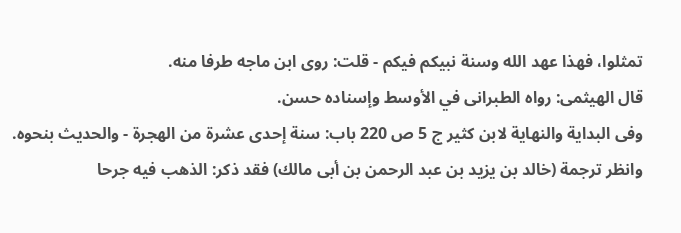تمثلوا، فهذا عهد الله وسنة نبيكم فيكم - قلت: روى ابن ماجه طرفا منه.
قال الهيثمى: رواه الطبرانى في الأوسط وإسناده حسن.
وفى البداية والنهاية لابن كثير ج 5 ص 220 باب: سنة إحدى عشرة من الهجرة - والحديث بنحوه.
وانظر ترجمة (خالد بن يزيد بن عبد الرحمن بن أبى مالك) فقد ذكر: الذهب فيه جرحا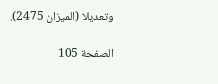وتعديلا (الميزان 2475).

الصفحة 105